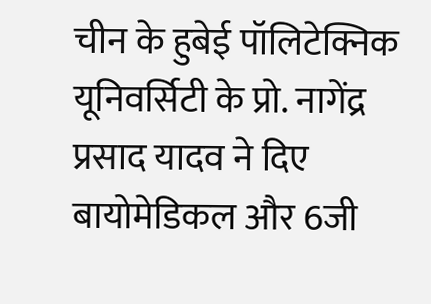चीन के हुबेई पॉलिटेक्निक यूनिवर्सिटी के प्रो. नागेंद्र प्रसाद यादव ने दिए बायोमेडिकल और 6जी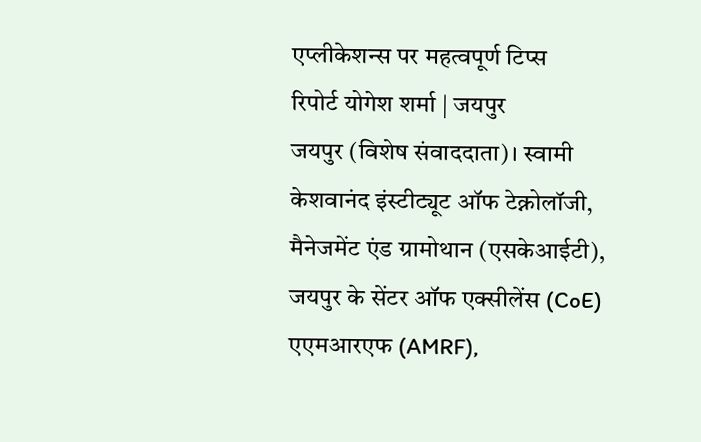एप्लीकेशन्स पर महत्वपूर्ण टिप्स
रिपोर्ट योगेश शर्मा | जयपुर
जयपुर (विशेष संवाददाता)। स्वामी केशवानंद इंस्टीट्यूट ऑफ टेक्नोलॉजी, मैनेजमेंट एंड ग्रामोथान (एसकेआईटी), जयपुर के सेंटर ऑफ एक्सीलेंस (CoE) एएमआरएफ (AMRF),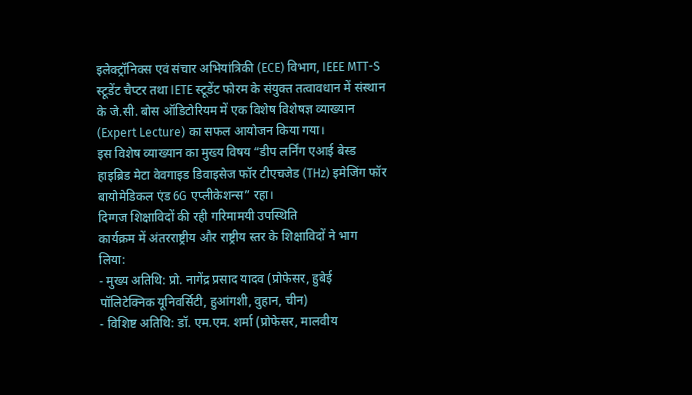इलेक्ट्रॉनिक्स एवं संचार अभियांत्रिकी (ECE) विभाग, IEEE MTT-S स्टूडेंट चैप्टर तथा IETE स्टूडेंट फोरम के संयुक्त तत्वावधान में संस्थान के जे.सी. बोस ऑडिटोरियम में एक विशेष विशेषज्ञ व्याख्यान (Expert Lecture) का सफल आयोजन किया गया।
इस विशेष व्याख्यान का मुख्य विषय “डीप लर्निंग एआई बेस्ड हाइब्रिड मेटा वेवगाइड डिवाइसेज फॉर टीएचजेड (THz) इमेजिंग फॉर बायोमेडिकल एंड 6G एप्लीकेशन्स” रहा।
दिग्गज शिक्षाविदों की रही गरिमामयी उपस्थिति
कार्यक्रम में अंतरराष्ट्रीय और राष्ट्रीय स्तर के शिक्षाविदों ने भाग लिया:
- मुख्य अतिथि: प्रो. नागेंद्र प्रसाद यादव (प्रोफेसर, हुबेई पॉलिटेक्निक यूनिवर्सिटी, हुआंगशी, वुहान, चीन)
- विशिष्ट अतिथि: डॉ. एम.एम. शर्मा (प्रोफेसर, मालवीय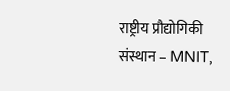राष्ट्रीय प्रौद्योगिकी संस्थान – MNIT,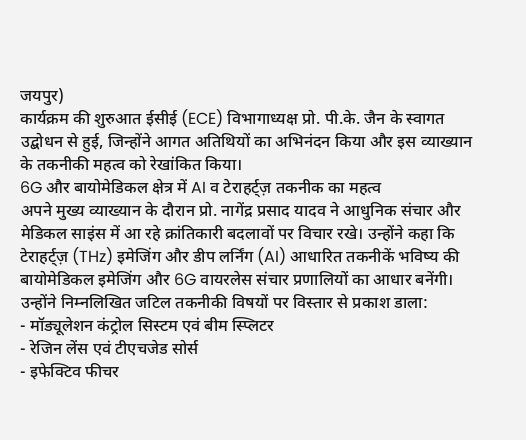जयपुर)
कार्यक्रम की शुरुआत ईसीई (ECE) विभागाध्यक्ष प्रो. पी.के. जैन के स्वागत उद्बोधन से हुई, जिन्होंने आगत अतिथियों का अभिनंदन किया और इस व्याख्यान के तकनीकी महत्व को रेखांकित किया।
6G और बायोमेडिकल क्षेत्र में AI व टेराहर्ट्ज़ तकनीक का महत्व
अपने मुख्य व्याख्यान के दौरान प्रो. नागेंद्र प्रसाद यादव ने आधुनिक संचार और मेडिकल साइंस में आ रहे क्रांतिकारी बदलावों पर विचार रखे। उन्होंने कहा कि टेराहर्ट्ज़ (THz) इमेजिंग और डीप लर्निंग (AI) आधारित तकनीकें भविष्य की बायोमेडिकल इमेजिंग और 6G वायरलेस संचार प्रणालियों का आधार बनेंगी।
उन्होंने निम्नलिखित जटिल तकनीकी विषयों पर विस्तार से प्रकाश डाला:
- मॉड्यूलेशन कंट्रोल सिस्टम एवं बीम स्प्लिटर
- रेजिन लेंस एवं टीएचजेड सोर्स
- इफेक्टिव फीचर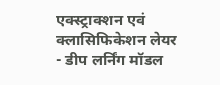एक्स्ट्राक्शन एवं क्लासिफिकेशन लेयर
- डीप लर्निंग मॉडल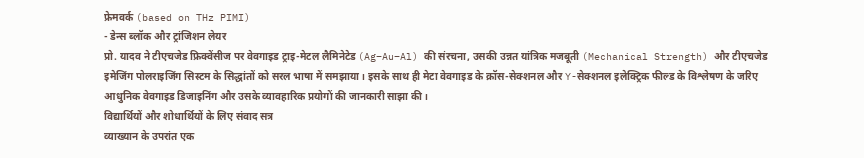फ्रेमवर्क (based on THz PIMI)
- डेन्स ब्लॉक और ट्रांजिशन लेयर
प्रो. यादव ने टीएचजेड फ्रिक्वेंसीज पर वेवगाइड ट्राइ-मेटल लैमिनेटेड (Ag–Au–Al) की संरचना, उसकी उन्नत यांत्रिक मजबूती (Mechanical Strength) और टीएचजेड इमेजिंग पोलराइजिंग सिस्टम के सिद्धांतों को सरल भाषा में समझाया। इसके साथ ही मेटा वेवगाइड के क्रॉस-सेक्शनल और Y-सेक्शनल इलेक्ट्रिक फील्ड के विश्लेषण के जरिए आधुनिक वेवगाइड डिजाइनिंग और उसके व्यावहारिक प्रयोगों की जानकारी साझा की।
विद्यार्थियों और शोधार्थियों के लिए संवाद सत्र
व्याख्यान के उपरांत एक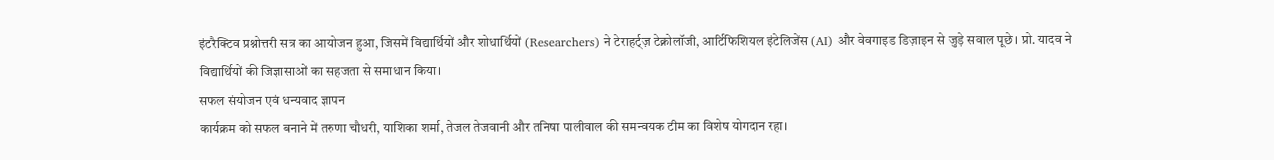इंटरैक्टिव प्रश्नोत्तरी सत्र का आयोजन हुआ, जिसमें विद्यार्थियों और शोधार्थियों (Researchers) ने टेराहर्ट्ज़ टेक्नोलॉजी, आर्टिफिशियल इंटेलिजेंस (AI) और वेवगाइड डिज़ाइन से जुड़े सवाल पूछे। प्रो. यादव ने विद्यार्थियों की जिज्ञासाओं का सहजता से समाधान किया।
सफल संयोजन एवं धन्यवाद ज्ञापन
कार्यक्रम को सफल बनाने में तरुणा चौधरी, याशिका शर्मा, तेजल तेजवानी और तनिषा पालीवाल की समन्वयक टीम का विशेष योगदान रहा।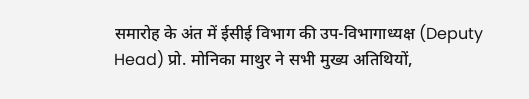समारोह के अंत में ईसीई विभाग की उप-विभागाध्यक्ष (Deputy Head) प्रो. मोनिका माथुर ने सभी मुख्य अतिथियों,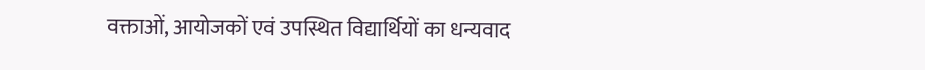वक्ताओं, आयोजकों एवं उपस्थित विद्यार्थियों का धन्यवाद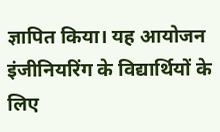ज्ञापित किया। यह आयोजन इंजीनियरिंग के विद्यार्थियों के लिए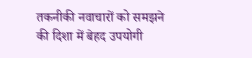तकनीकी नवाचारों को समझने की दिशा में बेहद उपयोगी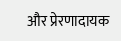और प्रेरणादायक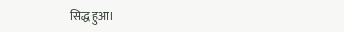सिद्ध हुआ।